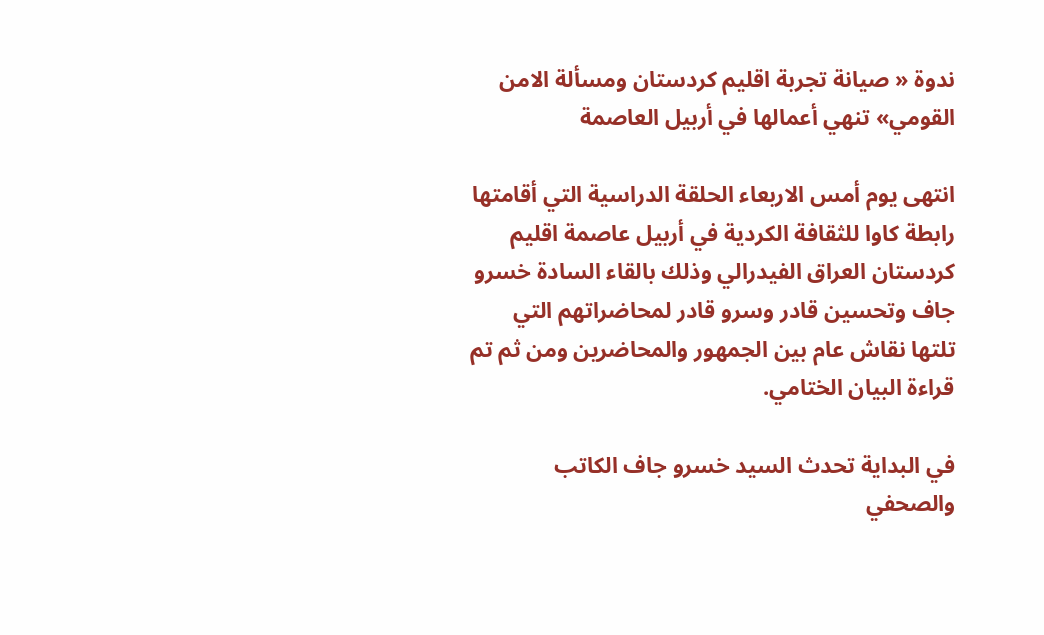ندوة « صيانة تجربة اقليم كردستان ومسألة الامن القومي» تنهي أعمالها في أربيل العاصمة

انتهى يوم أمس الاربعاء الحلقة الدراسية التي أقامتها رابطة كاوا للثقافة الكردية في أربيل عاصمة اقليم كردستان العراق الفيدرالي وذلك بالقاء السادة خسرو جاف وتحسين قادر وسرو قادر لمحاضراتهم التي تلتها نقاش عام بين الجمهور والمحاضرين ومن ثم تم قراءة البيان الختامي.

في البداية تحدث السيد خسرو جاف الكاتب والصحفي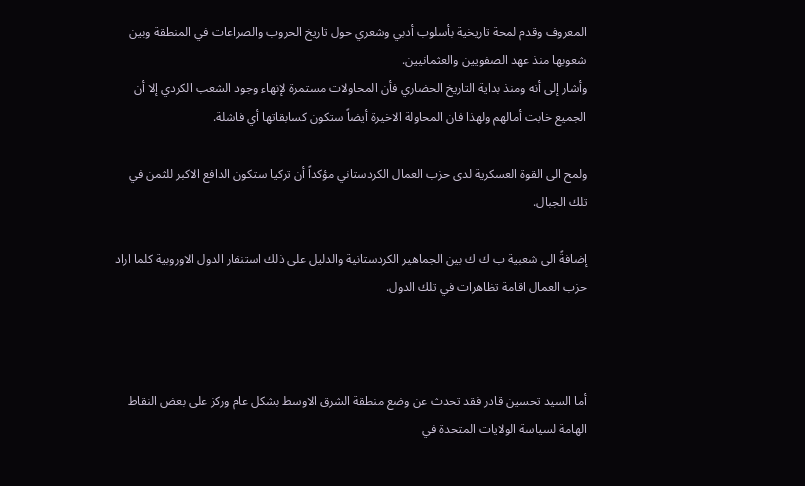المعروف وقدم لمحة تاريخية بأسلوب أدبي وشعري حول تاريخ الحروب والصراعات في المنطقة وبين شعوبها منذ عهد الصفويين والعثمانيين.
وأشار إلى أنه ومنذ بداية التاريخ الحضاري فأن المحاولات مستمرة لإنهاء وجود الشعب الكردي إلا أن الجميع خابت أمالهم ولهذا فان المحاولة الاخيرة أيضاً ستكون كسابقاتها أي فاشلة.

ولمح الى القوة العسكرية لدى حزب العمال الكردستاني مؤكداً أن تركيا ستكون الدافع الاكبر للثمن في تلك الجبال.

إضافةً الى شعبية ب ك ك بين الجماهير الكردستانية والدليل على ذلك استنفار الدول الاوروبية كلما اراد حزب العمال اقامة تظاهرات في تلك الدول.



أما السيد تحسين قادر فقد تحدث عن وضع منطقة الشرق الاوسط بشكل عام وركز على بعض النقاط الهامة لسياسة الولايات المتحدة في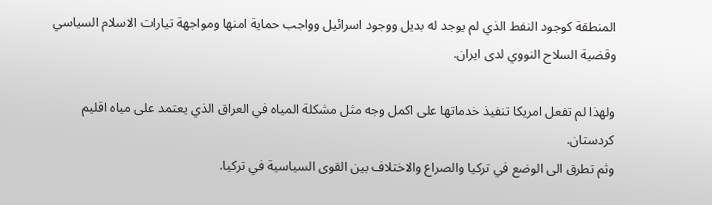المنطقة كوجود النفط الذي لم يوجد له بديل ووجود اسرائيل وواجب حماية امنها ومواجهة تيارات الاسلام السياسي وقضية السلاح النووي لدى ايران.

ولهذا لم تفعل امريكا تنفيذ خدماتها على اكمل وجه مثل مشكلة المياه في العراق الذي يعتمد على مياه اقليم كردستان.
وثم تطرق الى الوضع في تركيا والصراع والاختلاف بين القوى السياسية في تركيا.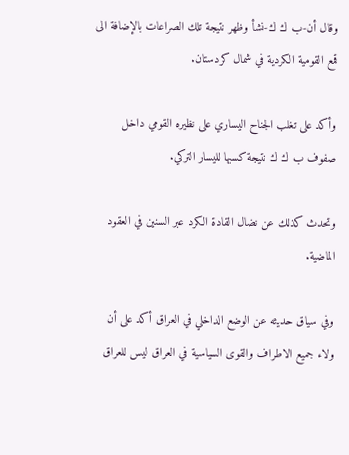وقال أن-ب ك ك-نشأ وظهر نتيجة تلك الصراعات بالإضافة الى قمع القومية الكردية في شمال كردستان.

وأكد على تغلب الجناح اليساري على نظيره القومي داخل صفوف ب ك ك نتيجة كسبها لليسار التركي.

وتحدث كذلك عن نضال القادة الكرد عبر السنين في العقود الماضية.

وفي سياق حديثه عن الوضع الداخلي في العراق أكد على أن ولاء جميع الاطراف والقوى السياسية في العراق ليس للعراق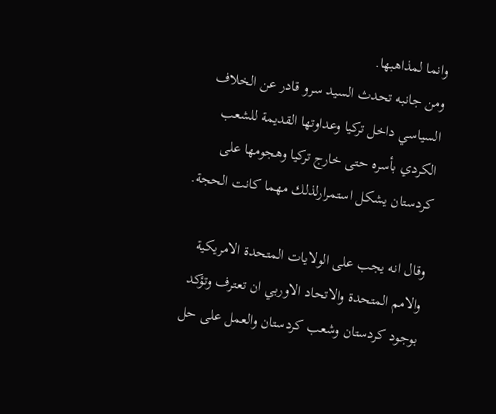وانما لمذاهبها.
ومن جانبه تحدث السيد سرو قادر عن الخلاف السياسي داخل تركيا وعداوتها القديمة للشعب الكردي بأسره حتى خارج تركيا وهجومها على كردستان يشكل استمرارلذلك مهما كانت الحجة.

وقال انه يجب على الولايات المتحدة الامريكية والامم المتحدة والاتحاد الاوربي ان تعترف وتؤكد بوجود كردستان وشعب كردستان والعمل على حل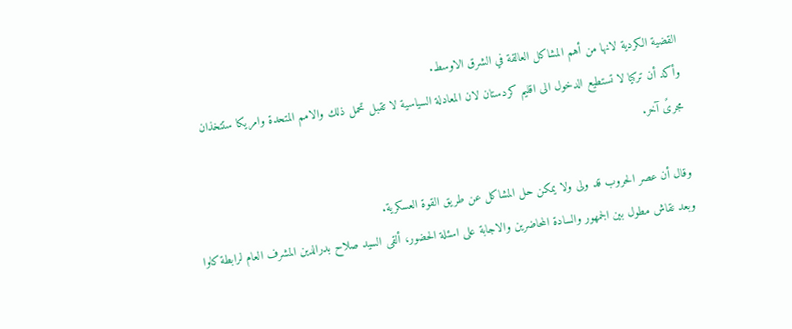القضية الكردية لانها من أهم المشاكل العالقة في الشرق الاوسط.
وأكد أن تركيا لا تستطيع الدخول الى اقليم كردستان لان المعادلة السياسية لا تقبل تحمل ذلك والامم المتحدة وامريكا ستتخذان مجرىً آخر.

وقال أن عصر الحروب قد ولى ولا يمكن حل المشاكل عن طريق القوة العسكرية.
وبعد نقاش مطول بين الجمهور والسادة المحاضرين والاجابة على اسئلة الحضور، ألقى السيد صلاح بدرالدين المشرف العام لرابطة كاوا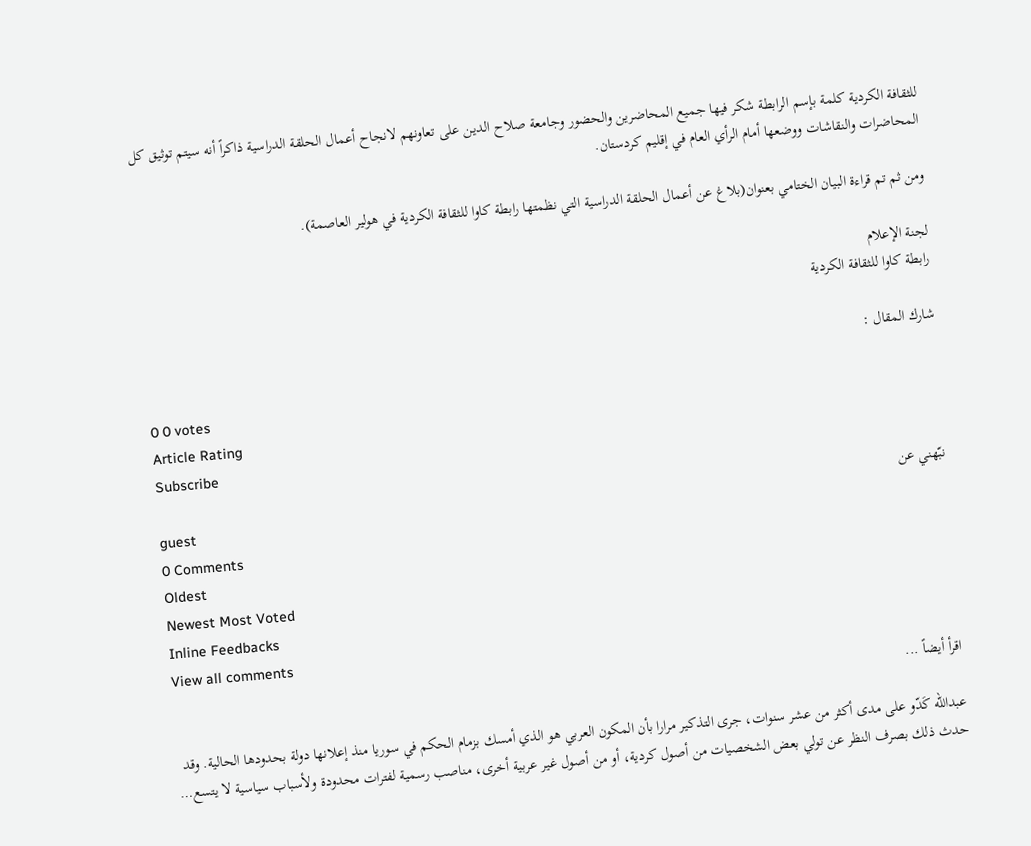للثقافة الكردية كلمة بإسم الرابطة شكر فيها جميع المحاضرين والحضور وجامعة صلاح الدين على تعاونهم لانجاح أعمال الحلقة الدراسية ذاكراً أنه سيتم توثيق كل المحاضرات والنقاشات ووضعها أمام الرأي العام في إقليم كردستان.

ومن ثم تم قراءة البيان الختامي بعنوان(بلاغ عن أعمال الحلقة الدراسية التي نظمتها رابطة كاوا للثقافة الكردية في هولير العاصمة).

لجنة الإعلام
رابطة كاوا للثقافة الكردية

شارك المقال :

0 0 votes
Article Rating
Subscribe
نبّهني عن
guest
0 Comments
Oldest
Newest Most Voted
Inline Feedbacks
View all comments
اقرأ أيضاً ...

عبدالله كَدّو على مدى أكثر من عشر سنوات، جرى التذكير مرارا بأن المكون العربي هو الذي أمسك بزمام الحكم في سوريا منذ إعلانها دولة بحدودها الحالية. وقد حدث ذلك بصرف النظر عن تولي بعض الشخصيات من أصول كردية، أو من أصول غير عربية أخرى، مناصب رسمية لفترات محدودة ولأسباب سياسية لا يتسع…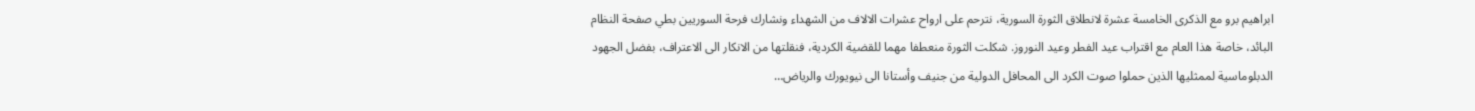ابراهيم برو مع الذكرى الخامسة عشرة لانطلاق الثورة السورية، نترحم على ارواح عشرات الالاف من الشهداء ونشارك فرحة السوريين بطي صفحة النظام البائد، خاصة هذا العام مع اقتراب عيد الفطر وعيد النوروز. شكلت الثورة منعطفا مهما للقضية الكردية، فنقلتها من الانكار الى الاعتراف، بفضل الجهود الدبلوماسية لممثليها الذين حملوا صوت الكرد الى المحافل الدولية من جنيف وأستانا الى نيويورك والرياض…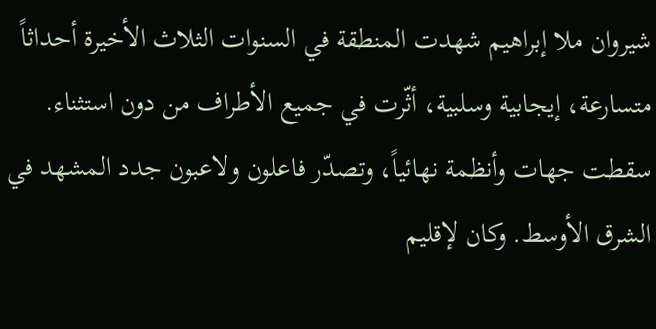شيروان ملا إبراهيم شهدت المنطقة في السنوات الثلاث الأخيرة أحداثاً متسارعة، إيجابية وسلبية، أثّرت في جميع الأطراف من دون استثناء. سقطت جهات وأنظمة نهائياً، وتصدّر فاعلون ولاعبون جدد المشهد في الشرق الأوسط. وكان لإقليم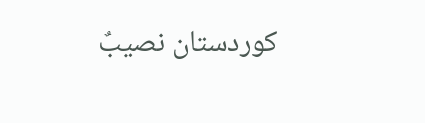كوردستان نصيبٌ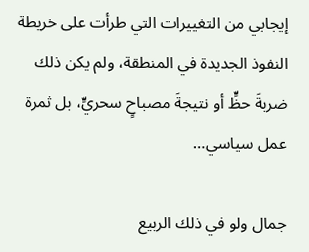إيجابي من التغييرات التي طرأت على خريطة النفوذ الجديدة في المنطقة، ولم يكن ذلك ضربةَ حظٍّ أو نتيجةَ مصباحٍ سحريٍّ، بل ثمرة عمل سياسي…

جمال ولو في ذلك الربيع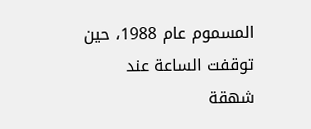المسموم عام 1988، حين توقفت الساعة عند شهقة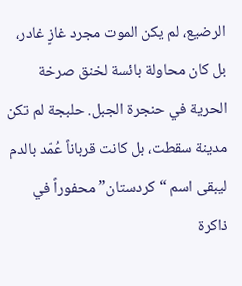الرضيع، لم يكن الموت مجرد غازٍ غادر، بل كان محاولة بائسة لخنق صرخة الحرية في حنجرة الجبل. حلبجة لم تكن مدينة سقطت، بل كانت قرباناً عُمّد بالدم ليبقى اسم “كردستان” محفوراً في ذاكرة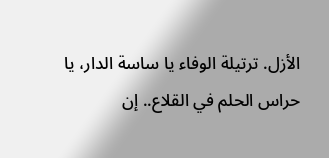الأزل. ترتيلة الوفاء يا ساسة الدار، يا حراس الحلم في القلاع.. إن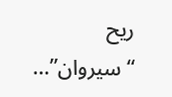ريح “سيروان”…